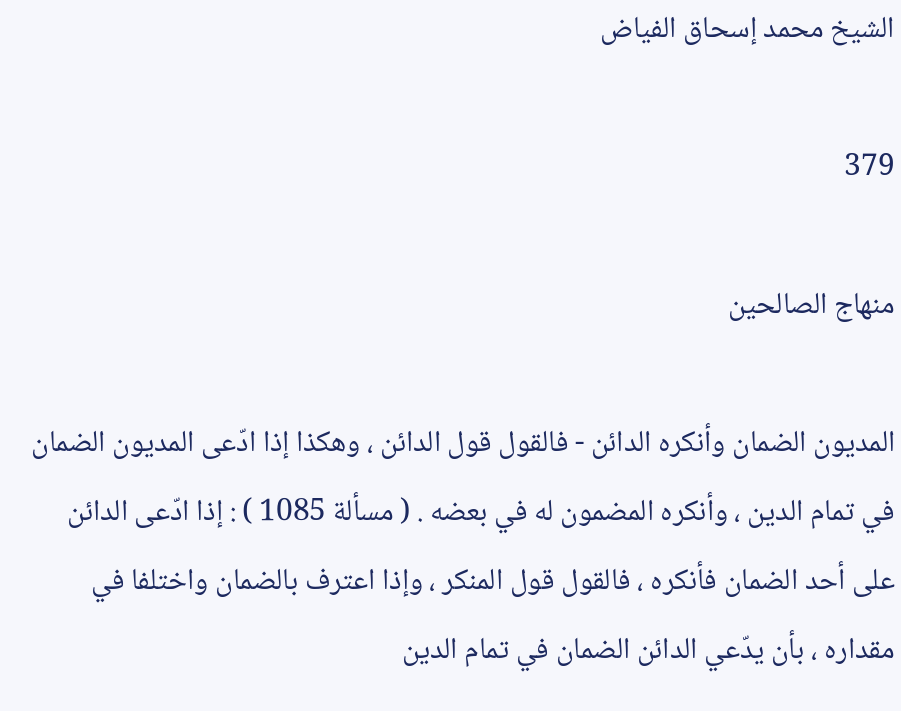الشيخ محمد إسحاق الفياض

379

منهاج الصالحين

المديون الضمان وأنكره الدائن - فالقول قول الدائن ، وهكذا إذا ادّعى المديون الضمان في تمام الدين ، وأنكره المضمون له في بعضه . ( مسألة 1085 ) : إذا ادّعى الدائن على أحد الضمان فأنكره ، فالقول قول المنكر ، وإذا اعترف بالضمان واختلفا في مقداره ، بأن يدّعي الدائن الضمان في تمام الدين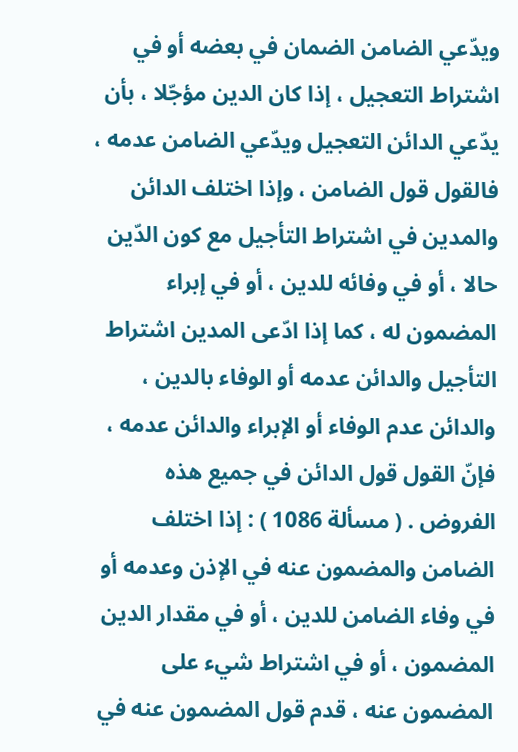ويدّعي الضامن الضمان في بعضه أو في اشتراط التعجيل ، إذا كان الدين مؤجّلا ، بأن يدّعي الدائن التعجيل ويدّعي الضامن عدمه ، فالقول قول الضامن ، وإذا اختلف الدائن والمدين في اشتراط التأجيل مع كون الدّين حالا ، أو في وفائه للدين ، أو في إبراء المضمون له ، كما إذا ادّعى المدين اشتراط التأجيل والدائن عدمه أو الوفاء بالدين ، والدائن عدم الوفاء أو الإبراء والدائن عدمه ، فإنّ القول قول الدائن في جميع هذه الفروض . ( مسألة 1086 ) : إذا اختلف الضامن والمضمون عنه في الإذن وعدمه أو في وفاء الضامن للدين ، أو في مقدار الدين المضمون ، أو في اشتراط شيء على المضمون عنه ، قدم قول المضمون عنه في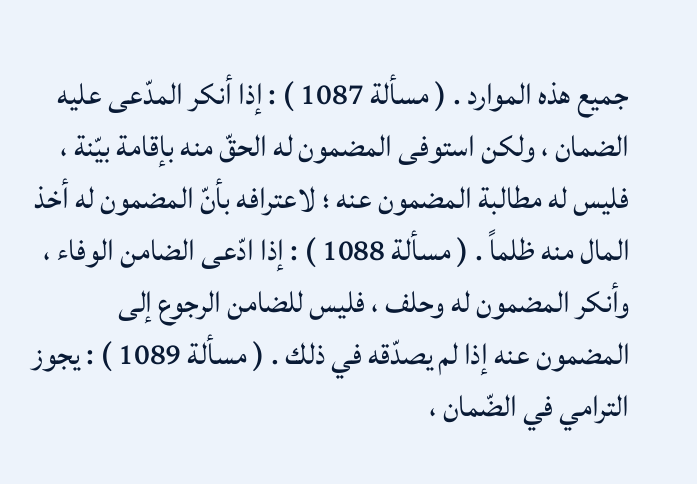جميع هذه الموارد . ( مسألة 1087 ) : إذا أنكر المدّعى عليه الضمان ، ولكن استوفى المضمون له الحقّ منه بإقامة بيّنة ، فليس له مطالبة المضمون عنه ؛ لاعترافه بأنّ المضمون له أخذ المال منه ظلماً . ( مسألة 1088 ) : إذا ادّعى الضامن الوفاء ، وأنكر المضمون له وحلف ، فليس للضامن الرجوع إلى المضمون عنه إذا لم يصدّقه في ذلك . ( مسألة 1089 ) : يجوز الترامي في الضّمان ،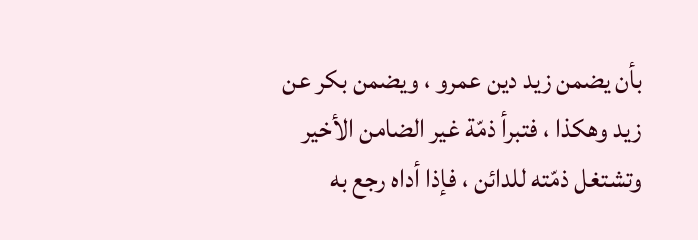بأن يضمن زيد دين عمرو ، ويضمن بكر عن زيد وهكذا ، فتبرأ ذمّة غير الضامن الأخير وتشتغل ذمّته للدائن ، فإذا أداه رجع به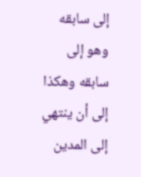إلى سابقه وهو إلى سابقه وهكذا إلى أن ينتهي إلى المدين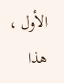الأول ، هذا